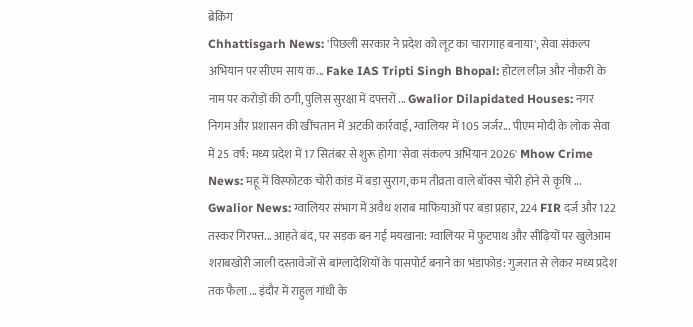ब्रेकिंग
Chhattisgarh News: 'पिछली सरकार ने प्रदेश को लूट का चारागाह बनाया', सेवा संकल्प अभियान पर सीएम साय क... Fake IAS Tripti Singh Bhopal: होटल लीज और नौकरी के नाम पर करोड़ों की ठगी, पुलिस सुरक्षा में दफ्तरों ... Gwalior Dilapidated Houses: नगर निगम और प्रशासन की खींचतान में अटकी कार्रवाई, ग्वालियर में 105 जर्जर... पीएम मोदी के लोक सेवा में 25 वर्ष: मध्य प्रदेश में 17 सितंबर से शुरू होगा 'सेवा संकल्प अभियान 2026' Mhow Crime News: महू में विस्फोटक चोरी कांड में बड़ा सुराग, कम तीव्रता वाले बॉक्स चोरी होने से कृषि ... Gwalior News: ग्वालियर संभाग में अवैध शराब माफियाओं पर बड़ा प्रहार, 224 FIR दर्ज और 122 तस्कर गिरफ्त... आहते बंद, पर सड़क बन गई मयखाना: ग्वालियर में फुटपाथ और सीढ़ियों पर खुलेआम शराबखोरी जाली दस्तावेजों से बांग्लादेशियों के पासपोर्ट बनाने का भंडाफोड़: गुजरात से लेकर मध्य प्रदेश तक फैला ... इंदौर में राहुल गांधी के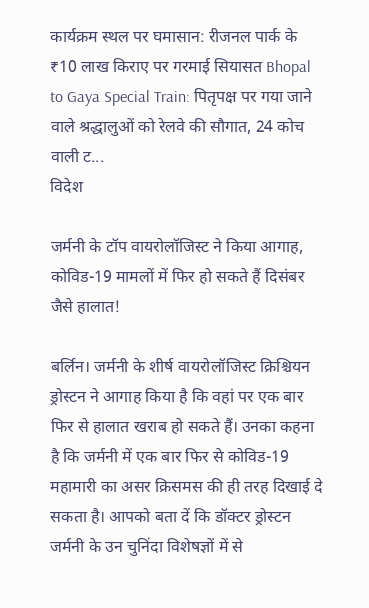कार्यक्रम स्थल पर घमासान: रीजनल पार्क के ₹10 लाख किराए पर गरमाई सियासत Bhopal to Gaya Special Train: पितृपक्ष पर गया जाने वाले श्रद्धालुओं को रेलवे की सौगात, 24 कोच वाली ट...
विदेश

जर्मनी के टॉप वायरोलॉजिस्‍ट ने किया आगाह, कोविड-19 मामलों में फिर हो सकते हैं दिसंबर जैसे हालात!

बर्लिन। जर्मनी के शीर्ष वायरोलॉजिस्‍ट क्रिश्चियन ड्रोस्‍टन ने आगाह किया है कि वहां पर एक बार‍ फिर से हालात खराब हो सकते हैं। उनका कहना है कि जर्मनी में एक बार फिर से कोविड-19 महामारी का असर क्रिसमस की ही तरह दिखाई दे सकता है। आपको बता दें कि डॉक्‍टर ड्रोस्‍टन जर्मनी के उन चुनिंदा विशेषज्ञों में से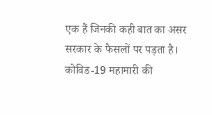एक हैं जिनकी कही बात का असर सरकार के फैसलों पर पड़ता है। कोविड-19 महामारी की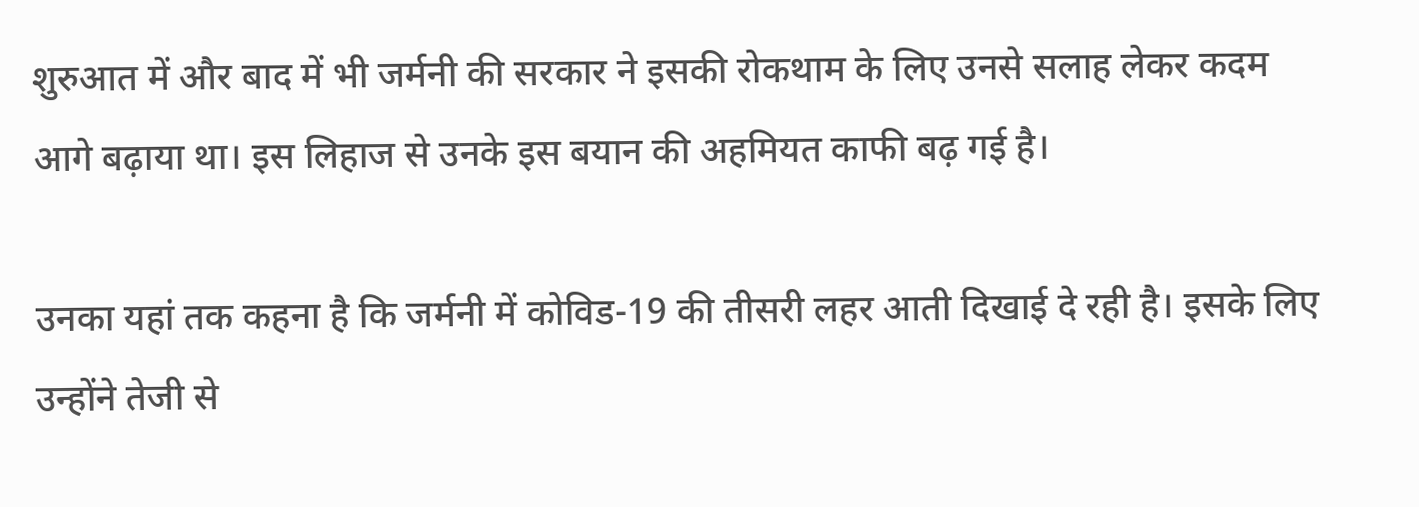शुरुआत में और बाद में भी जर्मनी की सरकार ने इसकी रोकथाम के लिए उनसे सलाह लेकर कदम आगे बढ़ाया था। इस लिहाज से उनके इस बयान की अहमियत काफी बढ़ गई है।

उनका यहां तक कहना है कि जर्मनी में कोविड-19 की तीसरी लहर आती दिखाई दे रही है। इसके लिए उन्‍होंने तेजी से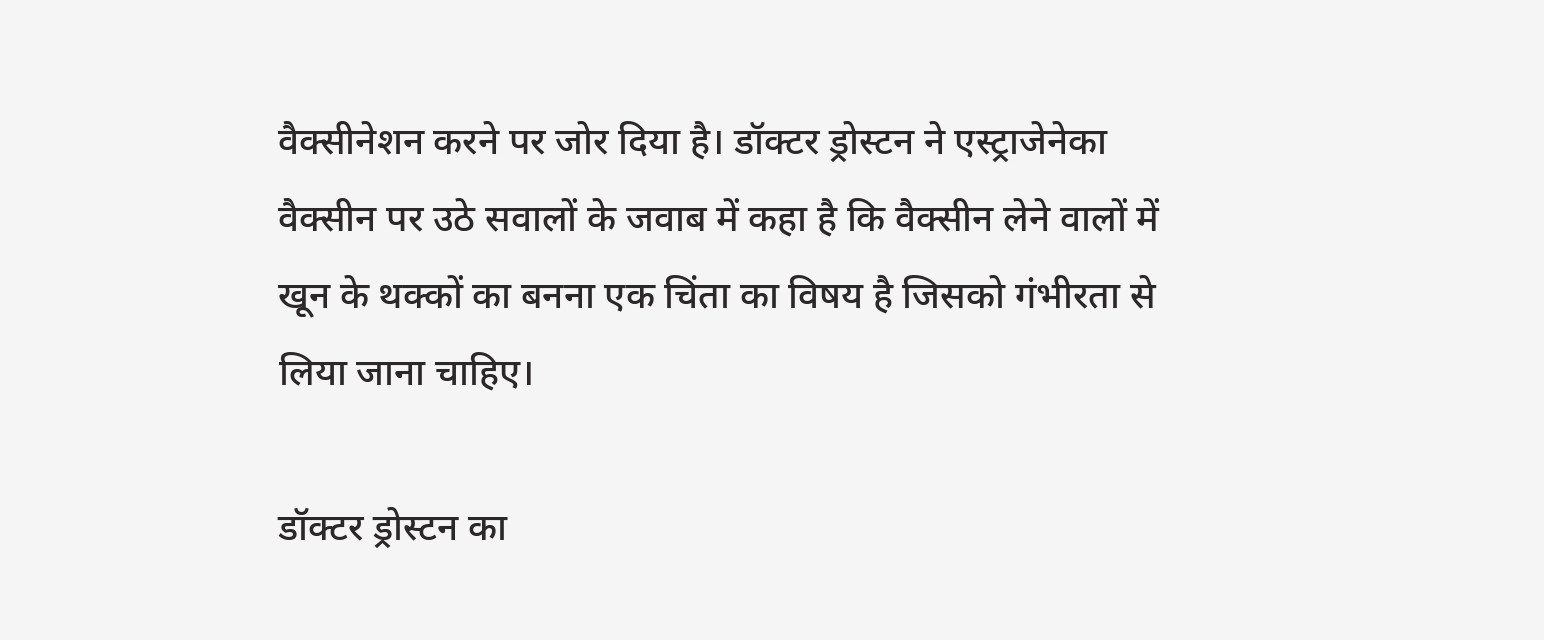वैक्‍सीनेशन करने पर जोर दिया है। डॉक्‍टर ड्रोस्‍टन ने एस्‍ट्राजेनेका वैक्‍सीन पर उठे सवालों के जवाब में कहा है कि वैक्‍सीन लेने वालों में खून के थक्‍कों का बनना एक चिंता का विषय है जिसको गंभीरता से लिया जाना चाहिए।

डॉक्‍टर ड्रोस्‍टन का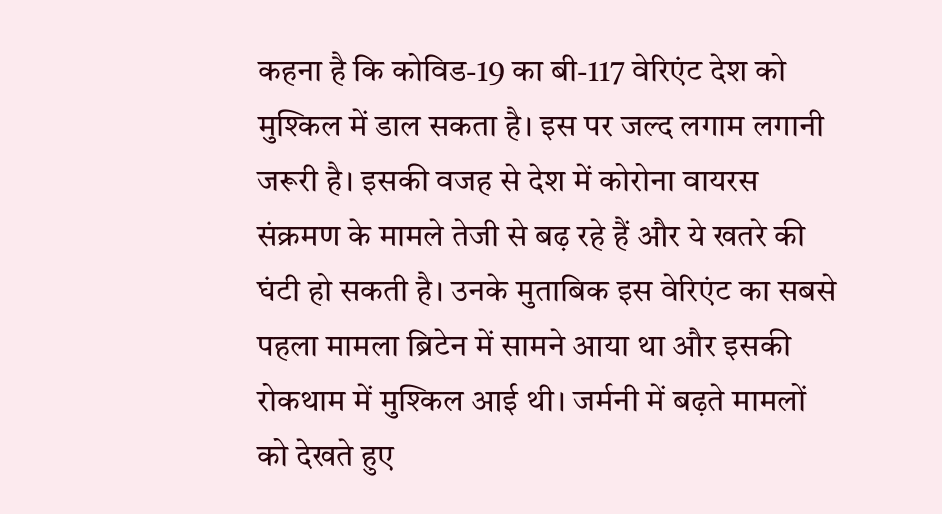कहना है कि कोविड-19 का बी-117 वेरिएंट देश को मुश्किल में डाल सकता है। इस पर जल्‍द लगाम लगानी जरूरी है। इसकी वजह से देश में कोरोना वायरस संक्रमण के मामले तेजी से बढ़ रहे हैं और ये खतरे की घंटी हो सकती है। उनके मुताबिक इस वेरिएंट का सबसे पहला मामला ब्रिटेन में सामने आया था और इसकी रोकथाम में मुश्किल आई थी। जर्मनी में बढ़ते मामलों को देखते हुए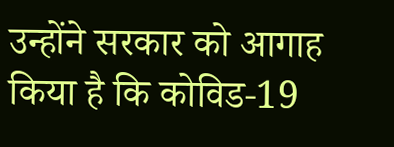उन्‍होंने सरकार को आगाह किया है कि कोविड-19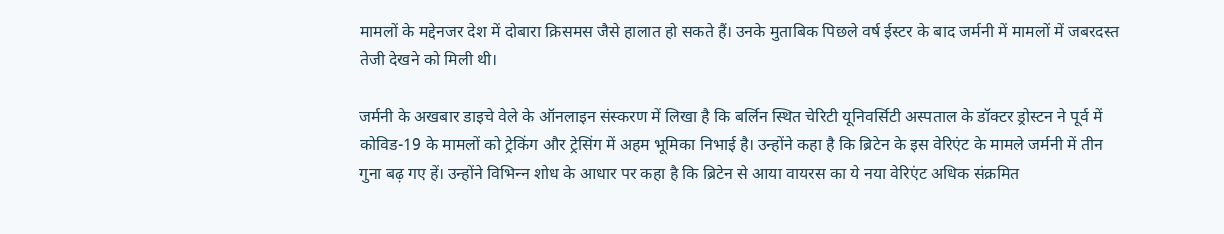मामलों के मद्देनजर देश में दोबारा क्रिसमस जैसे हालात हो सकते हैं। उनके मुताबिक पिछले वर्ष ईस्‍टर के बाद जर्मनी में मामलों में जबरदस्‍त तेजी देखने को मिली थी।

जर्मनी के अखबार डाइचे वेले के ऑनलाइन संस्‍करण में लिखा है कि बर्लिन स्थित चेरिटी यूनिवर्सिटी अस्‍पताल के डॉक्‍टर ड्रोस्‍टन ने पूर्व में कोविड-19 के मामलों को ट्रेकिंग और ट्रेसिंग में अहम भूमिका निभाई है। उन्‍होंने कहा है कि ब्रिटेन के इस वेरिएंट के मामले जर्मनी में तीन गुना बढ़ गए हें। उन्‍होंने विभिन्‍न शोध के आधार पर कहा है कि ब्रिटेन से आया वायरस का ये नया वेरिएंट अधिक संक्रमित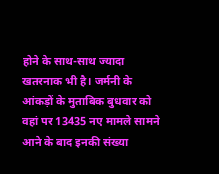होने के साथ-साथ ज्‍यादा खतरनाक भी है। जर्मनी के आंकड़ों के मुताबिक बुधवार को वहां पर 13435 नए मामले सामने आने के बाद इनकी संख्‍या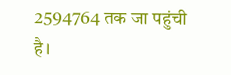2594764 तक जा पहुंची है।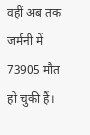वहीं अब तक जर्मनी में 73905 मौत हो चुकी हैं।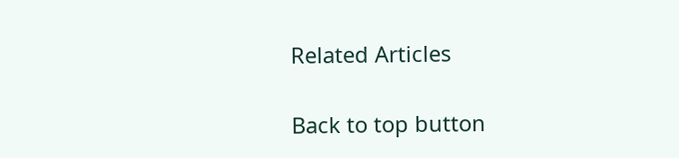Related Articles

Back to top button